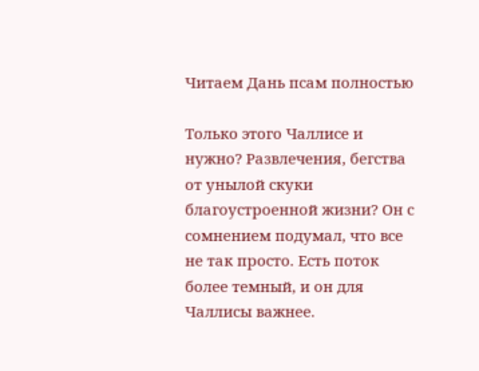Читаем Дань псам полностью

Только этого Чаллисе и нужно? Развлечения, бегства от унылой скуки благоустроенной жизни? Он с сомнением подумал, что все не так просто. Есть поток более темный, и он для Чаллисы важнее.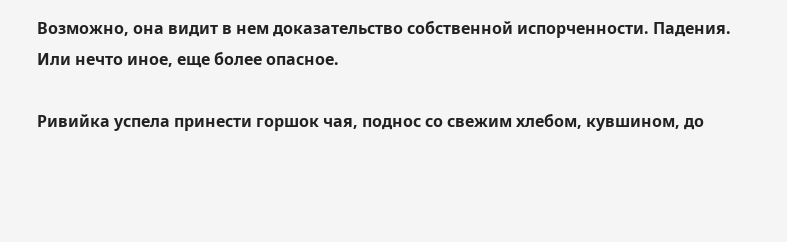Возможно, она видит в нем доказательство собственной испорченности. Падения. Или нечто иное, еще более опасное.

Ривийка успела принести горшок чая, поднос со свежим хлебом, кувшином, до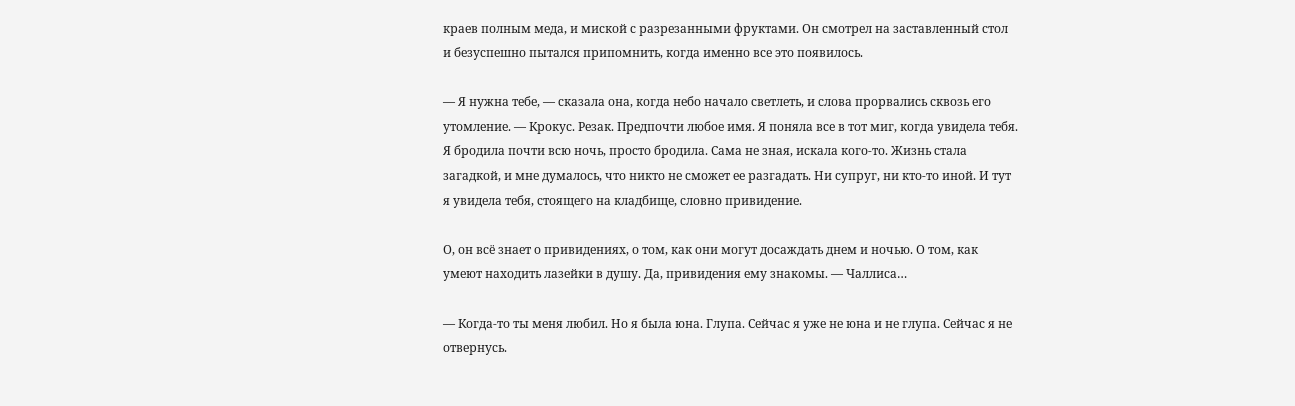краев полным меда, и миской с разрезанными фруктами. Он смотрел на заставленный стол и безуспешно пытался припомнить, когда именно все это появилось.

— Я нужна тебе, — сказала она, когда небо начало светлеть, и слова прорвались сквозь его утомление. — Крокус. Резак. Предпочти любое имя. Я поняла все в тот миг, когда увидела тебя. Я бродила почти всю ночь, просто бродила. Сама не зная, искала кого-то. Жизнь стала загадкой, и мне думалось, что никто не сможет ее разгадать. Ни супруг, ни кто-то иной. И тут я увидела тебя, стоящего на кладбище, словно привидение.

О, он всё знает о привидениях, о том, как они могут досаждать днем и ночью. О том, как умеют находить лазейки в душу. Да, привидения ему знакомы. — Чаллиса…

— Когда-то ты меня любил. Но я была юна. Глупа. Сейчас я уже не юна и не глупа. Сейчас я не отвернусь.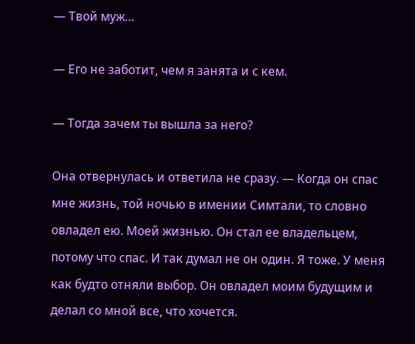— Твой муж…

— Его не заботит, чем я занята и с кем.

— Тогда зачем ты вышла за него?

Она отвернулась и ответила не сразу. — Когда он спас мне жизнь, той ночью в имении Симтали, то словно овладел ею. Моей жизнью. Он стал ее владельцем, потому что спас. И так думал не он один. Я тоже. У меня как будто отняли выбор. Он овладел моим будущим и делал со мной все, что хочется.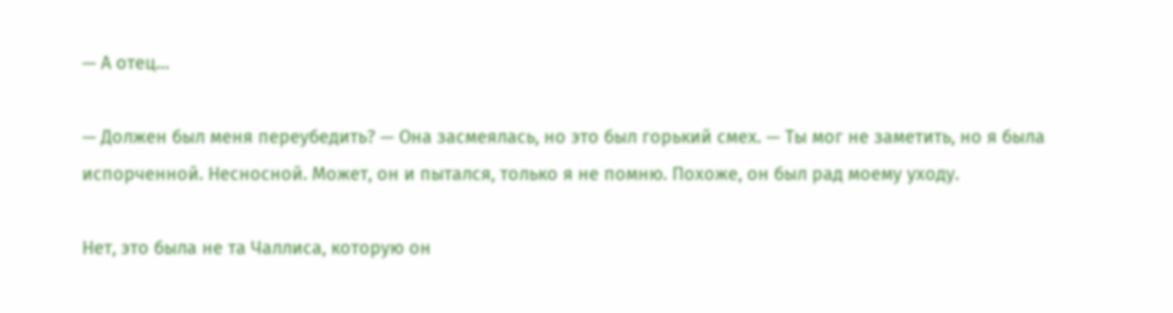— А отец…

— Должен был меня переубедить? — Она засмеялась, но это был горький смех. — Ты мог не заметить, но я была испорченной. Несносной. Может, он и пытался, только я не помню. Похоже, он был рад моему уходу.

Нет, это была не та Чаллиса, которую он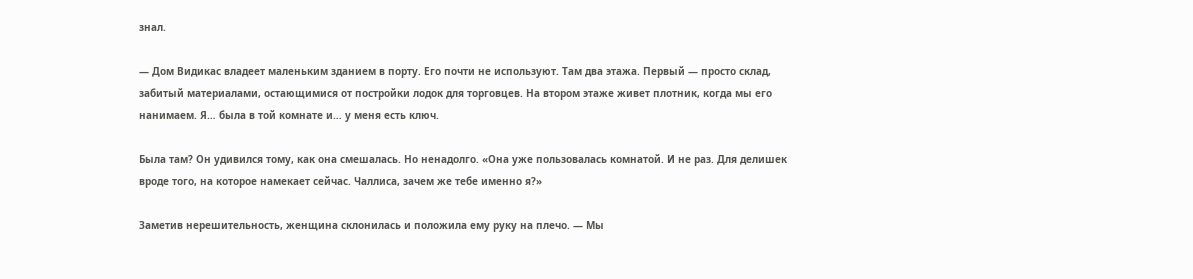знал.

— Дом Видикас владеет маленьким зданием в порту. Его почти не используют. Там два этажа. Первый — просто склад, забитый материалами, остающимися от постройки лодок для торговцев. На втором этаже живет плотник, когда мы его нанимаем. Я… была в той комнате и… у меня есть ключ.

Была там? Он удивился тому, как она смешалась. Но ненадолго. «Она уже пользовалась комнатой. И не раз. Для делишек вроде того, на которое намекает сейчас. Чаллиса, зачем же тебе именно я?»

Заметив нерешительность, женщина склонилась и положила ему руку на плечо. — Мы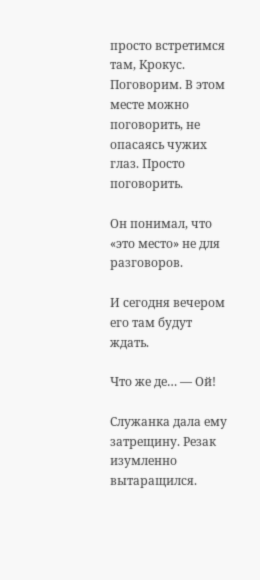просто встретимся там, Крокус. Поговорим. В этом месте можно поговорить, не опасаясь чужих глаз. Просто поговорить.

Он понимал, что «это место» не для разговоров.

И сегодня вечером его там будут ждать.

Что же де… — Ой!

Служанка дала ему затрещину. Резак изумленно вытаращился.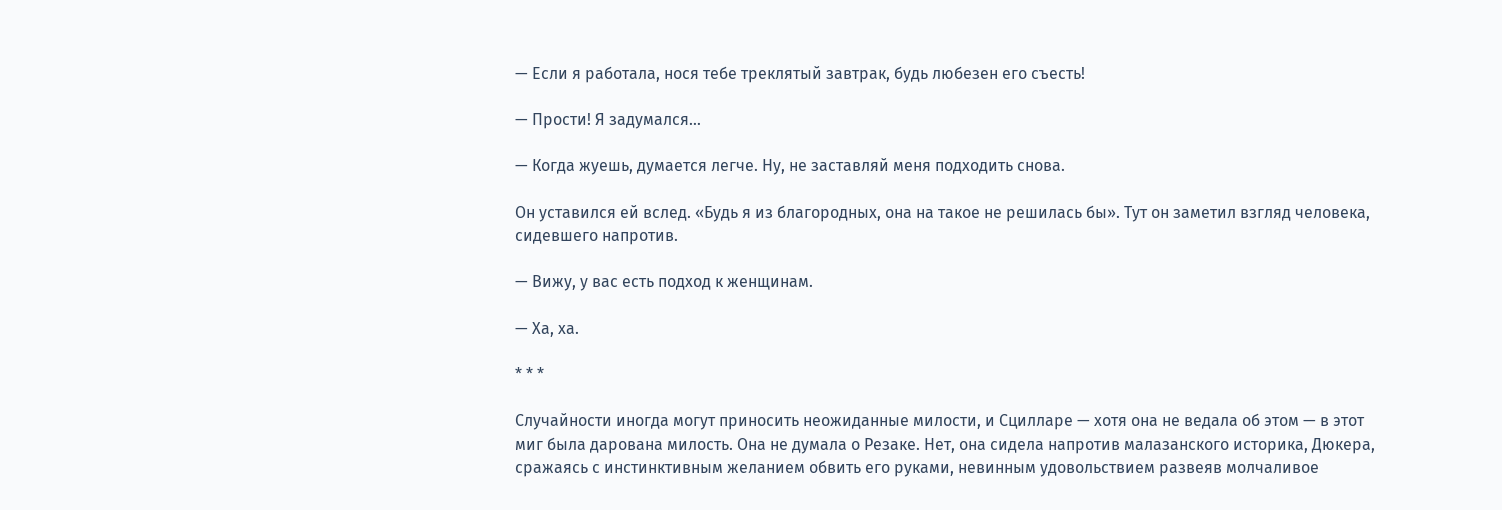— Если я работала, нося тебе треклятый завтрак, будь любезен его съесть!

— Прости! Я задумался…

— Когда жуешь, думается легче. Ну, не заставляй меня подходить снова.

Он уставился ей вслед. «Будь я из благородных, она на такое не решилась бы». Тут он заметил взгляд человека, сидевшего напротив.

— Вижу, у вас есть подход к женщинам.

— Ха, ха.

* * *

Случайности иногда могут приносить неожиданные милости, и Сцилларе — хотя она не ведала об этом — в этот миг была дарована милость. Она не думала о Резаке. Нет, она сидела напротив малазанского историка, Дюкера, сражаясь с инстинктивным желанием обвить его руками, невинным удовольствием развеяв молчаливое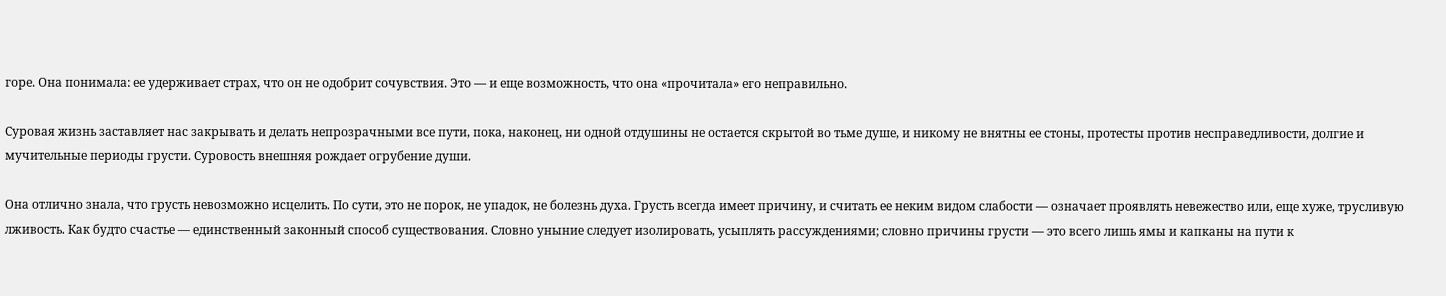горе. Она понимала: ее удерживает страх, что он не одобрит сочувствия. Это — и еще возможность, что она «прочитала» его неправильно.

Суровая жизнь заставляет нас закрывать и делать непрозрачными все пути, пока, наконец, ни одной отдушины не остается скрытой во тьме душе, и никому не внятны ее стоны, протесты против несправедливости, долгие и мучительные периоды грусти. Суровость внешняя рождает огрубение души.

Она отлично знала, что грусть невозможно исцелить. По сути, это не порок, не упадок, не болезнь духа. Грусть всегда имеет причину, и считать ее неким видом слабости — означает проявлять невежество или, еще хуже, трусливую лживость. Как будто счастье — единственный законный способ существования. Словно уныние следует изолировать, усыплять рассуждениями; словно причины грусти — это всего лишь ямы и капканы на пути к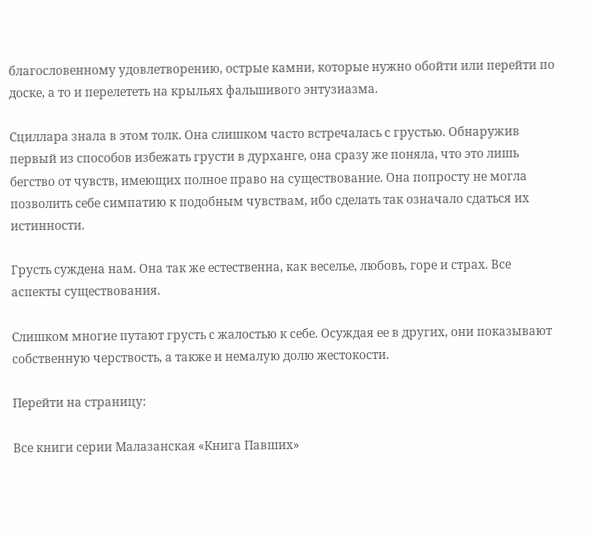благословенному удовлетворению, острые камни, которые нужно обойти или перейти по доске, а то и перелететь на крыльях фальшивого энтузиазма.

Сциллара знала в этом толк. Она слишком часто встречалась с грустью. Обнаружив первый из способов избежать грусти в дурханге, она сразу же поняла, что это лишь бегство от чувств, имеющих полное право на существование. Она попросту не могла позволить себе симпатию к подобным чувствам, ибо сделать так означало сдаться их истинности.

Грусть суждена нам. Она так же естественна, как веселье, любовь, горе и страх. Все аспекты существования.

Слишком многие путают грусть с жалостью к себе. Осуждая ее в других, они показывают собственную черствость, а также и немалую долю жестокости.

Перейти на страницу:

Все книги серии Малазанская «Книга Павших»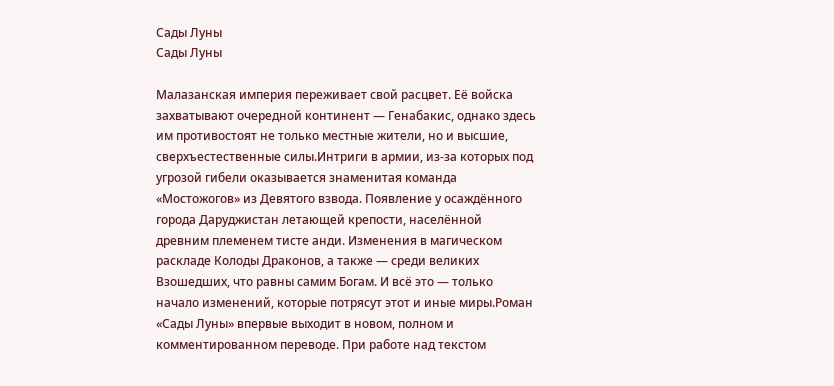Сады Луны
Сады Луны

Малазанская империя переживает свой расцвет. Её войска захватывают очередной континент — Генабакис, однако здесь им противостоят не только местные жители, но и высшие, сверхъестественные силы.Интриги в армии, из-за которых под угрозой гибели оказывается знаменитая команда «Мостожогов» из Девятого взвода. Появление у осаждённого города Даруджистан летающей крепости, населённой древним племенем тисте анди. Изменения в магическом раскладе Колоды Драконов, а также — среди великих Взошедших, что равны самим Богам. И всё это — только начало изменений, которые потрясут этот и иные миры.Роман «Сады Луны» впервые выходит в новом, полном и комментированном переводе. При работе над текстом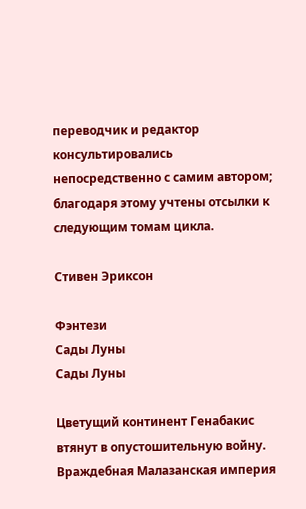переводчик и редактор консультировались непосредственно с самим автором; благодаря этому учтены отсылки к следующим томам цикла.

Стивен Эриксон

Фэнтези
Сады Луны
Сады Луны

Цветущий континент Генабакис втянут в опустошительную войну. Враждебная Малазанская империя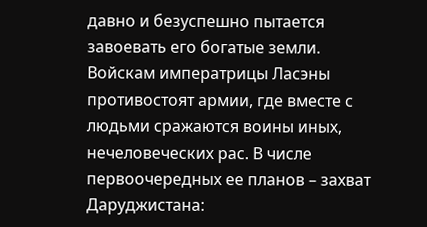давно и безуспешно пытается завоевать его богатые земли. Войскам императрицы Ласэны противостоят армии, где вместе с людьми сражаются воины иных, нечеловеческих рас. В числе первоочередных ее планов – захват Даруджистана: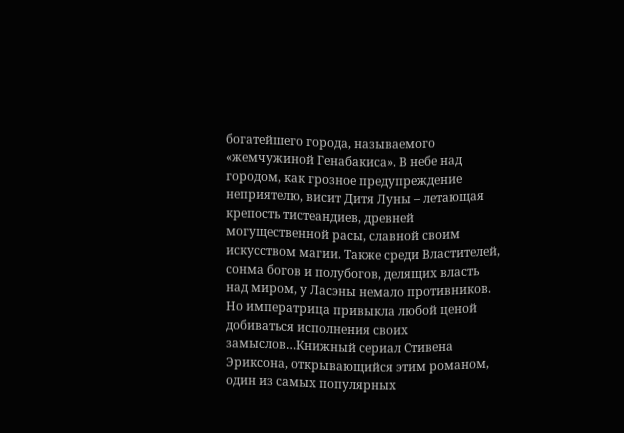богатейшего города, называемого «жемчужиной Генабакиса». В небе над городом, как грозное предупреждение неприятелю, висит Дитя Луны – летающая крепость тистеандиев, древней могущественной расы, славной своим искусством магии. Также среди Властителей, сонма богов и полубогов, делящих власть над миром, у Ласэны немало противников. Но императрица привыкла любой ценой добиваться исполнения своих замыслов…Книжный сериал Стивена Эриксона, открывающийся этим романом, один из самых популярных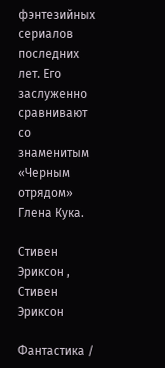фэнтезийных сериалов последних лет. Его заслуженно сравнивают со знаменитым «Черным отрядом» Глена Кука.

Стивен Эриксон , Стивен Эриксон

Фантастика /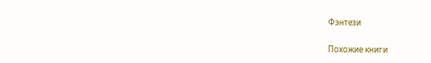Фэнтези

Похожие книги